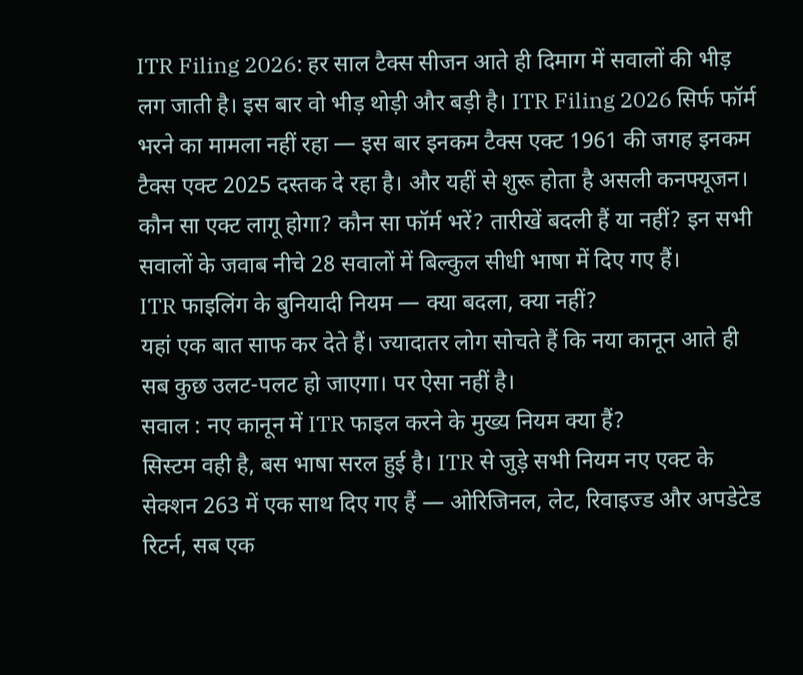ITR Filing 2026: हर साल टैक्स सीजन आते ही दिमाग में सवालों की भीड़ लग जाती है। इस बार वो भीड़ थोड़ी और बड़ी है। ITR Filing 2026 सिर्फ फॉर्म भरने का मामला नहीं रहा — इस बार इनकम टैक्स एक्ट 1961 की जगह इनकम टैक्स एक्ट 2025 दस्तक दे रहा है। और यहीं से शुरू होता है असली कनफ्यूजन। कौन सा एक्ट लागू होगा? कौन सा फॉर्म भरें? तारीखें बदली हैं या नहीं? इन सभी सवालों के जवाब नीचे 28 सवालों में बिल्कुल सीधी भाषा में दिए गए हैं।
ITR फाइलिंग के बुनियादी नियम — क्या बदला, क्या नहीं?
यहां एक बात साफ कर देते हैं। ज्यादातर लोग सोचते हैं कि नया कानून आते ही सब कुछ उलट-पलट हो जाएगा। पर ऐसा नहीं है।
सवाल : नए कानून में ITR फाइल करने के मुख्य नियम क्या हैं?
सिस्टम वही है, बस भाषा सरल हुई है। ITR से जुड़े सभी नियम नए एक्ट के सेक्शन 263 में एक साथ दिए गए हैं — ओरिजिनल, लेट, रिवाइज्ड और अपडेटेड रिटर्न, सब एक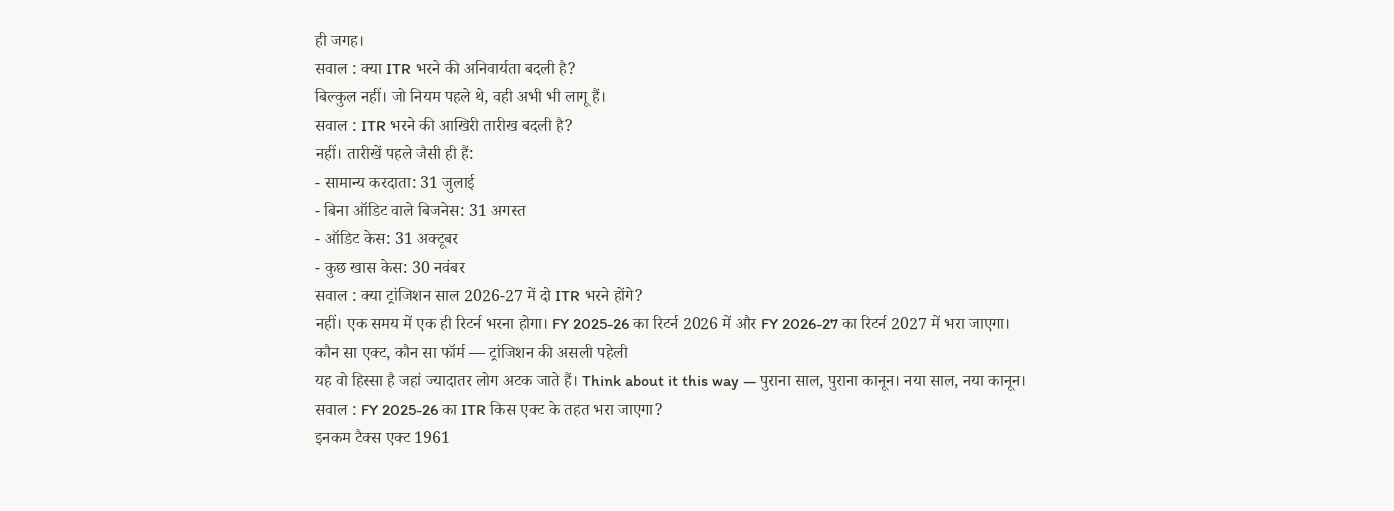ही जगह।
सवाल : क्या ITR भरने की अनिवार्यता बदली है?
बिल्कुल नहीं। जो नियम पहले थे, वही अभी भी लागू हैं।
सवाल : ITR भरने की आखिरी तारीख बदली है?
नहीं। तारीखें पहले जैसी ही हैं:
- सामान्य करदाता: 31 जुलाई
- बिना ऑडिट वाले बिजनेस: 31 अगस्त
- ऑडिट केस: 31 अक्टूबर
- कुछ खास केस: 30 नवंबर
सवाल : क्या ट्रांजिशन साल 2026-27 में दो ITR भरने होंगे?
नहीं। एक समय में एक ही रिटर्न भरना होगा। FY 2025-26 का रिटर्न 2026 में और FY 2026-27 का रिटर्न 2027 में भरा जाएगा।
कौन सा एक्ट, कौन सा फॉर्म — ट्रांजिशन की असली पहेली
यह वो हिस्सा है जहां ज्यादातर लोग अटक जाते हैं। Think about it this way — पुराना साल, पुराना कानून। नया साल, नया कानून।
सवाल : FY 2025-26 का ITR किस एक्ट के तहत भरा जाएगा?
इनकम टैक्स एक्ट 1961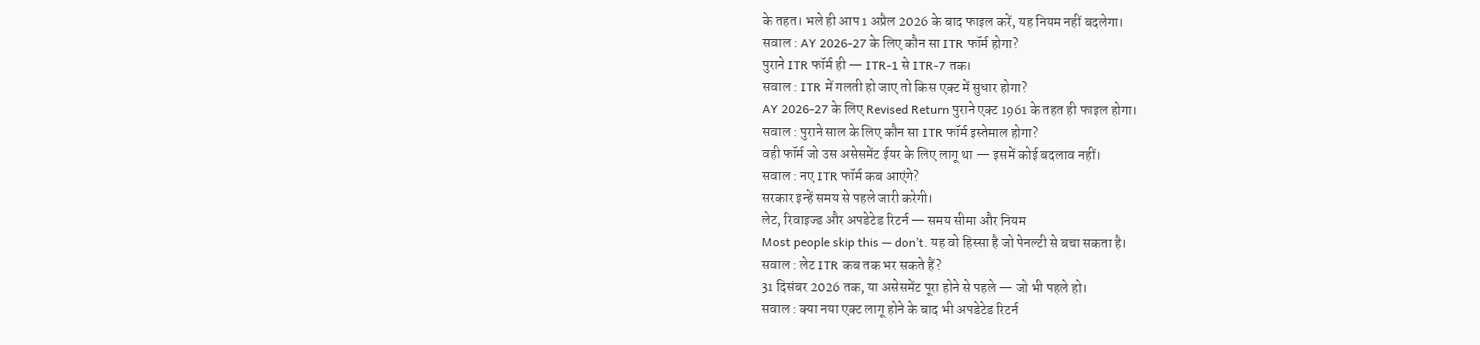के तहत। भले ही आप 1 अप्रैल 2026 के बाद फाइल करें, यह नियम नहीं बदलेगा।
सवाल : AY 2026-27 के लिए कौन सा ITR फॉर्म होगा?
पुराने ITR फॉर्म ही — ITR-1 से ITR-7 तक।
सवाल : ITR में गलती हो जाए तो किस एक्ट में सुधार होगा?
AY 2026-27 के लिए Revised Return पुराने एक्ट 1961 के तहत ही फाइल होगा।
सवाल : पुराने साल के लिए कौन सा ITR फॉर्म इस्तेमाल होगा?
वही फॉर्म जो उस असेसमेंट ईयर के लिए लागू था — इसमें कोई बदलाव नहीं।
सवाल : नए ITR फॉर्म कब आएंगे?
सरकार इन्हें समय से पहले जारी करेगी।
लेट, रिवाइज्ड और अपडेटेड रिटर्न — समय सीमा और नियम
Most people skip this — don’t. यह वो हिस्सा है जो पेनल्टी से बचा सकता है।
सवाल : लेट ITR कब तक भर सकते हैं?
31 दिसंबर 2026 तक, या असेसमेंट पूरा होने से पहले — जो भी पहले हो।
सवाल : क्या नया एक्ट लागू होने के बाद भी अपडेटेड रिटर्न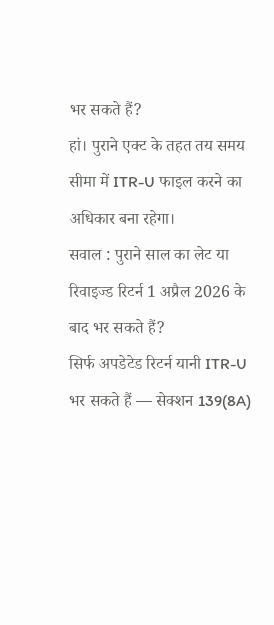भर सकते हैं?
हां। पुराने एक्ट के तहत तय समय सीमा में ITR-U फाइल करने का अधिकार बना रहेगा।
सवाल : पुराने साल का लेट या रिवाइज्ड रिटर्न 1 अप्रैल 2026 के बाद भर सकते हैं?
सिर्फ अपडेटेड रिटर्न यानी ITR-U भर सकते हैं — सेक्शन 139(8A)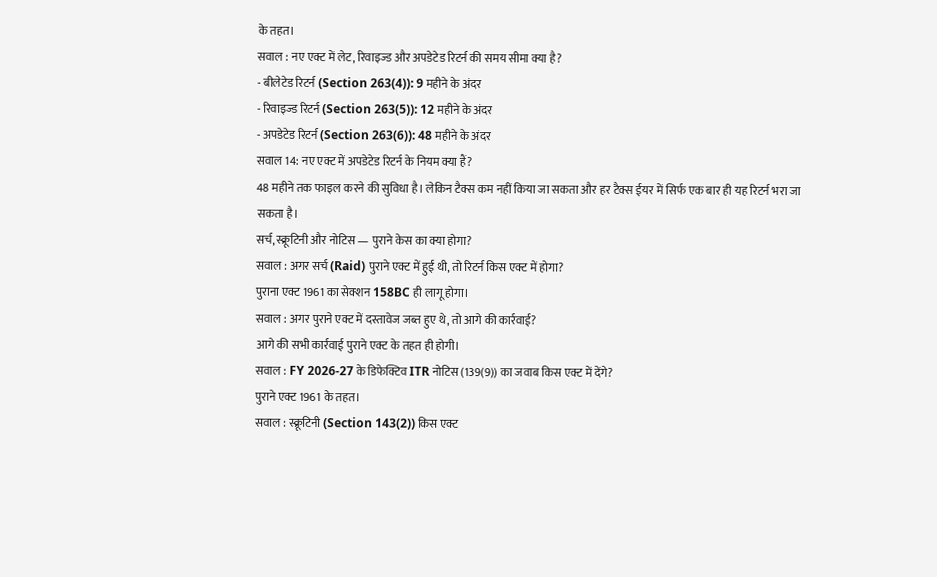के तहत।
सवाल : नए एक्ट में लेट, रिवाइज्ड और अपडेटेड रिटर्न की समय सीमा क्या है?
- बीलेटेड रिटर्न (Section 263(4)): 9 महीने के अंदर
- रिवाइज्ड रिटर्न (Section 263(5)): 12 महीने के अंदर
- अपडेटेड रिटर्न (Section 263(6)): 48 महीने के अंदर
सवाल 14: नए एक्ट में अपडेटेड रिटर्न के नियम क्या हैं?
48 महीने तक फाइल करने की सुविधा है। लेकिन टैक्स कम नहीं किया जा सकता और हर टैक्स ईयर में सिर्फ एक बार ही यह रिटर्न भरा जा सकता है।
सर्च, स्क्रूटिनी और नोटिस — पुराने केस का क्या होगा?
सवाल : अगर सर्च (Raid) पुराने एक्ट में हुई थी, तो रिटर्न किस एक्ट में होगा?
पुराना एक्ट 1961 का सेक्शन 158BC ही लागू होगा।
सवाल : अगर पुराने एक्ट में दस्तावेज जब्त हुए थे, तो आगे की कार्रवाई?
आगे की सभी कार्रवाई पुराने एक्ट के तहत ही होगी।
सवाल : FY 2026-27 के डिफेक्टिव ITR नोटिस (139(9)) का जवाब किस एक्ट में देंगे?
पुराने एक्ट 1961 के तहत।
सवाल : स्क्रूटिनी (Section 143(2)) किस एक्ट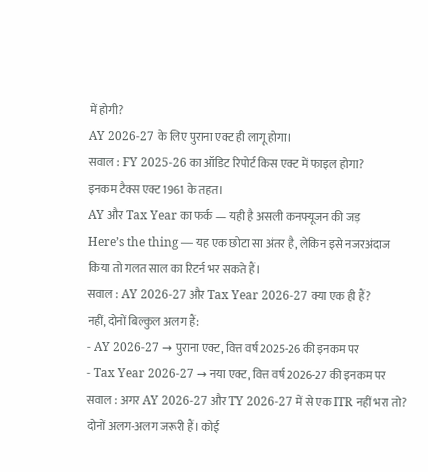में होगी?
AY 2026-27 के लिए पुराना एक्ट ही लागू होगा।
सवाल : FY 2025-26 का ऑडिट रिपोर्ट किस एक्ट में फाइल होगा?
इनकम टैक्स एक्ट 1961 के तहत।
AY और Tax Year का फर्क — यही है असली कनफ्यूजन की जड़
Here’s the thing — यह एक छोटा सा अंतर है, लेकिन इसे नजरअंदाज किया तो गलत साल का रिटर्न भर सकते हैं।
सवाल : AY 2026-27 और Tax Year 2026-27 क्या एक ही हैं?
नहीं, दोनों बिल्कुल अलग हैं:
- AY 2026-27 → पुराना एक्ट, वित्त वर्ष 2025-26 की इनकम पर
- Tax Year 2026-27 → नया एक्ट, वित्त वर्ष 2026-27 की इनकम पर
सवाल : अगर AY 2026-27 और TY 2026-27 में से एक ITR नहीं भरा तो?
दोनों अलग-अलग जरूरी हैं। कोई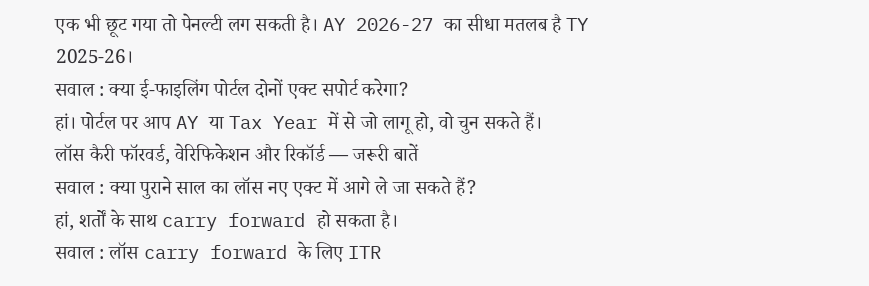एक भी छूट गया तो पेनल्टी लग सकती है। AY 2026-27 का सीधा मतलब है TY 2025-26।
सवाल : क्या ई-फाइलिंग पोर्टल दोनों एक्ट सपोर्ट करेगा?
हां। पोर्टल पर आप AY या Tax Year में से जो लागू हो, वो चुन सकते हैं।
लॉस कैरी फॉरवर्ड, वेरिफिकेशन और रिकॉर्ड — जरूरी बातें
सवाल : क्या पुराने साल का लॉस नए एक्ट में आगे ले जा सकते हैं?
हां, शर्तों के साथ carry forward हो सकता है।
सवाल : लॉस carry forward के लिए ITR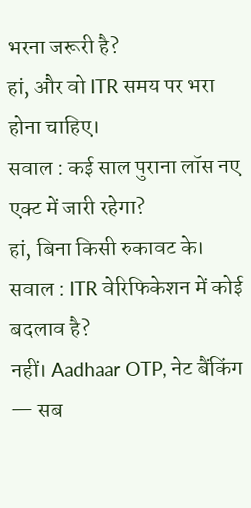भरना जरूरी है?
हां, और वो ITR समय पर भरा होना चाहिए।
सवाल : कई साल पुराना लॉस नए एक्ट में जारी रहेगा?
हां, बिना किसी रुकावट के।
सवाल : ITR वेरिफिकेशन में कोई बदलाव है?
नहीं। Aadhaar OTP, नेट बैंकिंग — सब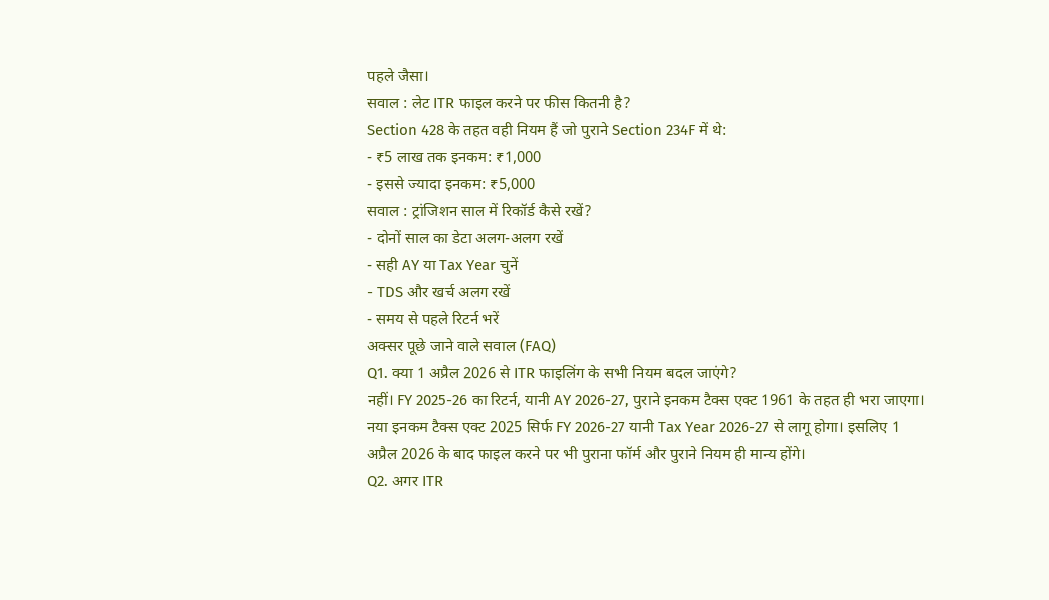पहले जैसा।
सवाल : लेट ITR फाइल करने पर फीस कितनी है?
Section 428 के तहत वही नियम हैं जो पुराने Section 234F में थे:
- ₹5 लाख तक इनकम: ₹1,000
- इससे ज्यादा इनकम: ₹5,000
सवाल : ट्रांजिशन साल में रिकॉर्ड कैसे रखें?
- दोनों साल का डेटा अलग-अलग रखें
- सही AY या Tax Year चुनें
- TDS और खर्च अलग रखें
- समय से पहले रिटर्न भरें
अक्सर पूछे जाने वाले सवाल (FAQ)
Q1. क्या 1 अप्रैल 2026 से ITR फाइलिंग के सभी नियम बदल जाएंगे?
नहीं। FY 2025-26 का रिटर्न, यानी AY 2026-27, पुराने इनकम टैक्स एक्ट 1961 के तहत ही भरा जाएगा। नया इनकम टैक्स एक्ट 2025 सिर्फ FY 2026-27 यानी Tax Year 2026-27 से लागू होगा। इसलिए 1 अप्रैल 2026 के बाद फाइल करने पर भी पुराना फॉर्म और पुराने नियम ही मान्य होंगे।
Q2. अगर ITR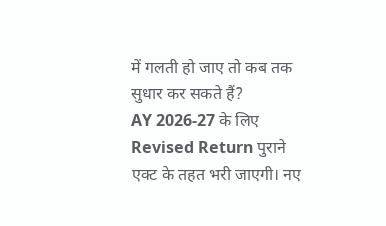में गलती हो जाए तो कब तक सुधार कर सकते हैं?
AY 2026-27 के लिए Revised Return पुराने एक्ट के तहत भरी जाएगी। नए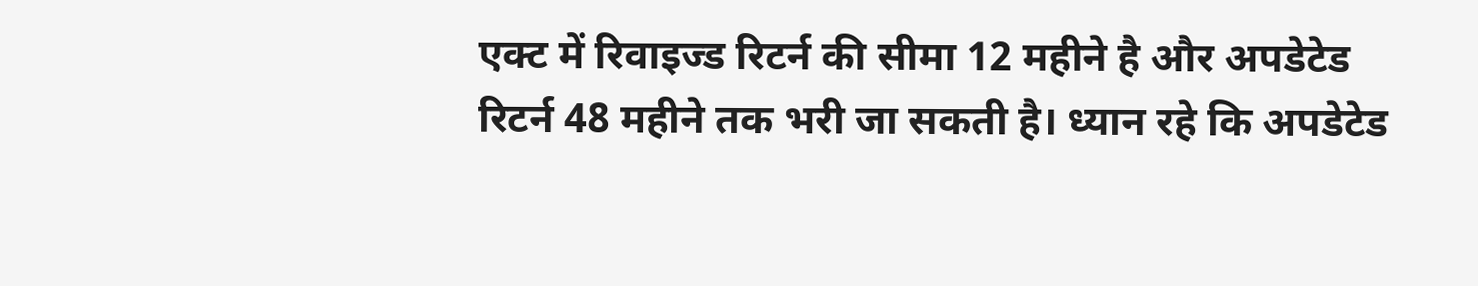एक्ट में रिवाइज्ड रिटर्न की सीमा 12 महीने है और अपडेटेड रिटर्न 48 महीने तक भरी जा सकती है। ध्यान रहे कि अपडेटेड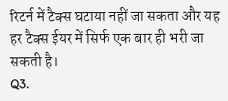रिटर्न में टैक्स घटाया नहीं जा सकता और यह हर टैक्स ईयर में सिर्फ एक बार ही भरी जा सकती है।
Q3.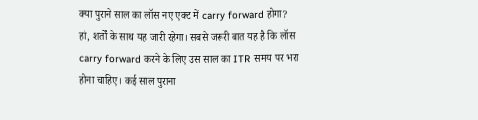क्या पुराने साल का लॉस नए एक्ट में carry forward होगा?
हां, शर्तों के साथ यह जारी रहेगा। सबसे जरूरी बात यह है कि लॉस carry forward करने के लिए उस साल का ITR समय पर भरा होना चाहिए। कई साल पुराना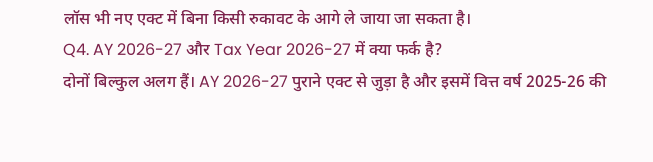लॉस भी नए एक्ट में बिना किसी रुकावट के आगे ले जाया जा सकता है।
Q4. AY 2026-27 और Tax Year 2026-27 में क्या फर्क है?
दोनों बिल्कुल अलग हैं। AY 2026-27 पुराने एक्ट से जुड़ा है और इसमें वित्त वर्ष 2025-26 की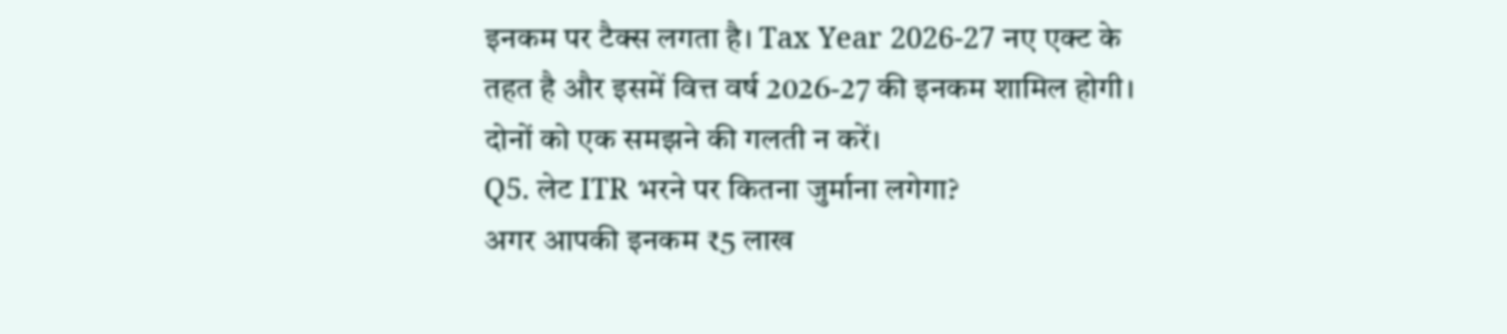इनकम पर टैक्स लगता है। Tax Year 2026-27 नए एक्ट के तहत है और इसमें वित्त वर्ष 2026-27 की इनकम शामिल होगी। दोनों को एक समझने की गलती न करें।
Q5. लेट ITR भरने पर कितना जुर्माना लगेगा?
अगर आपकी इनकम ₹5 लाख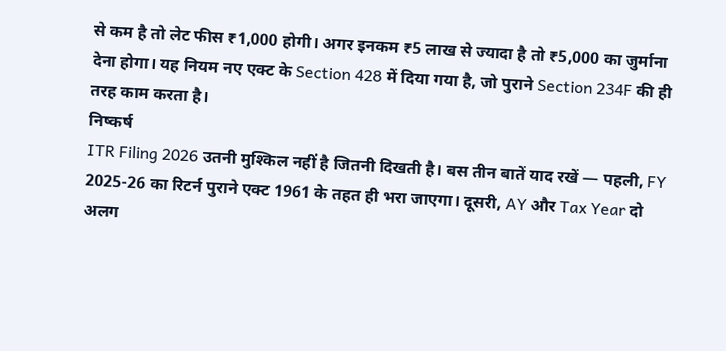से कम है तो लेट फीस ₹1,000 होगी। अगर इनकम ₹5 लाख से ज्यादा है तो ₹5,000 का जुर्माना देना होगा। यह नियम नए एक्ट के Section 428 में दिया गया है, जो पुराने Section 234F की ही तरह काम करता है।
निष्कर्ष
ITR Filing 2026 उतनी मुश्किल नहीं है जितनी दिखती है। बस तीन बातें याद रखें — पहली, FY 2025-26 का रिटर्न पुराने एक्ट 1961 के तहत ही भरा जाएगा। दूसरी, AY और Tax Year दो अलग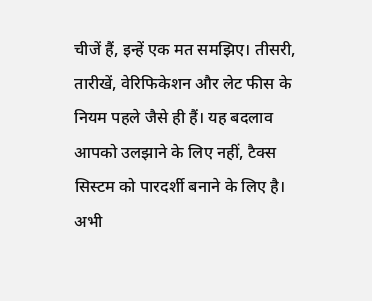चीजें हैं, इन्हें एक मत समझिए। तीसरी, तारीखें, वेरिफिकेशन और लेट फीस के नियम पहले जैसे ही हैं। यह बदलाव आपको उलझाने के लिए नहीं, टैक्स सिस्टम को पारदर्शी बनाने के लिए है। अभी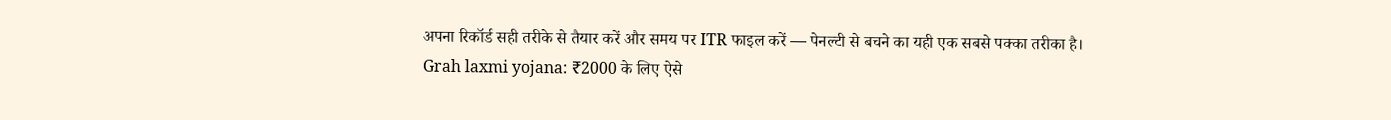अपना रिकॉर्ड सही तरीके से तैयार करें और समय पर ITR फाइल करें — पेनल्टी से बचने का यही एक सबसे पक्का तरीका है।
Grah laxmi yojana: ₹2000 के लिए ऐसे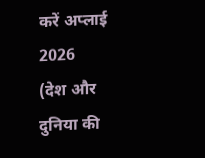करें अप्लाई 2026
(देश और दुनिया की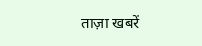ताज़ा खबरें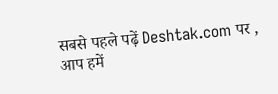सबसे पहले पढ़ें Deshtak.com पर , आप हमें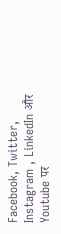Facebook, Twitter, Instagram , LinkedIn और Youtube पर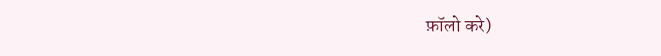फ़ॉलो करे)